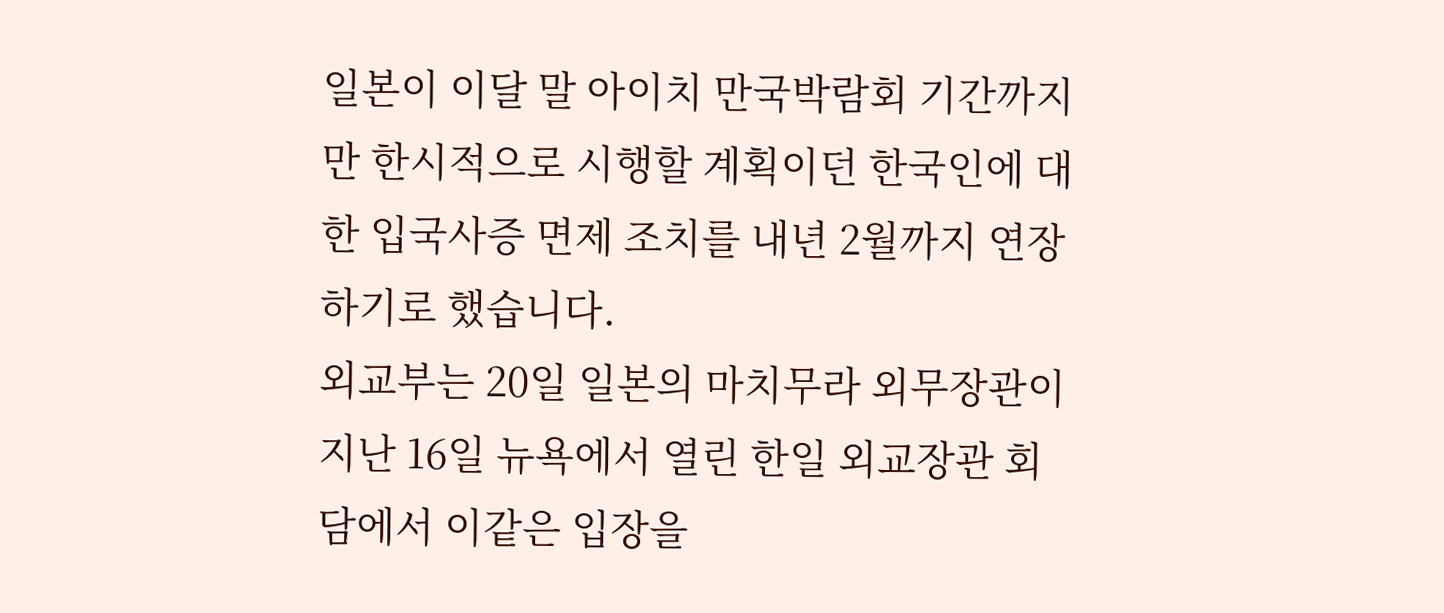일본이 이달 말 아이치 만국박람회 기간까지만 한시적으로 시행할 계획이던 한국인에 대한 입국사증 면제 조치를 내년 2월까지 연장하기로 했습니다.
외교부는 20일 일본의 마치무라 외무장관이 지난 16일 뉴욕에서 열린 한일 외교장관 회담에서 이같은 입장을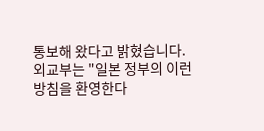통보해 왔다고 밝혔습니다.
외교부는 "일본 정부의 이런 방침을 환영한다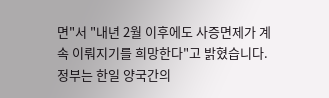면"서 "내년 2월 이후에도 사증면제가 계속 이뤄지기를 희망한다"고 밝혔습니다.
정부는 한일 양국간의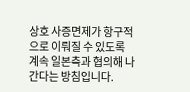상호 사증면제가 항구적으로 이뤄질 수 있도록 계속 일본측과 협의해 나간다는 방침입니다.